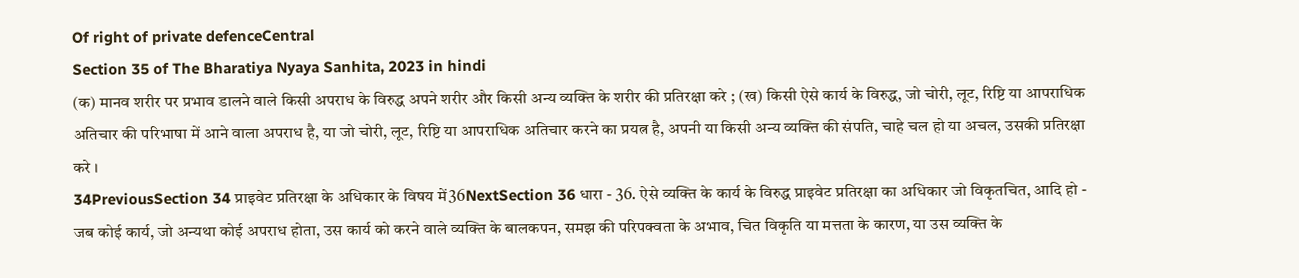Of right of private defenceCentral
Section 35 of The Bharatiya Nyaya Sanhita, 2023 in hindi
(क) मानव शरीर पर प्रभाव डालने वाले किसी अपराध के विरुद्ध अपने शरीर और किसी अन्य व्यक्ति के शरीर की प्रतिरक्षा करे ; (ख) किसी ऐसे कार्य के विरुद्ध, जो चोरी, लूट, रिष्टि या आपराधिक अतिचार की परिभाषा में आने वाला अपराध है, या जो चोरी, लूट, रिष्टि या आपराधिक अतिचार करने का प्रयत्न है, अपनी या किसी अन्य व्यक्ति की संपति, चाहे चल हो या अचल, उसकी प्रतिरक्षा करे ।
34PreviousSection 34 प्राइवेट प्रतिरक्षा के अधिकार के विषय में36NextSection 36 धारा - 36. ऐसे व्यक्ति के कार्य के विरुद्ध प्राइवेट प्रतिरक्षा का अधिकार जो विकृतचित, आदि हो - जब कोई कार्य, जो अन्यथा कोई अपराध होता, उस कार्य को करने वाले व्यक्ति के बालकपन, समझ की परिपक्वता के अभाव, चित विकृति या मत्तता के कारण, या उस व्यक्ति के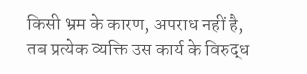किसी भ्रम के कारण, अपराध नहीं है, तब प्रत्येक व्यक्ति उस कार्य के विरुद्ध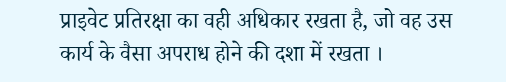प्राइवेट प्रतिरक्षा का वही अधिकार रखता है, जो वह उस कार्य के वैसा अपराध होने की दशा में रखता ।